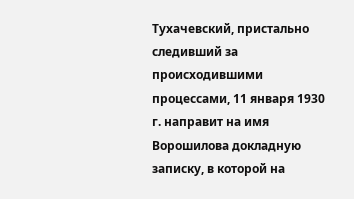Тухачевский, пристально следивший за происходившими процессами, 11 января 1930 г. направит на имя Ворошилова докладную записку, в которой на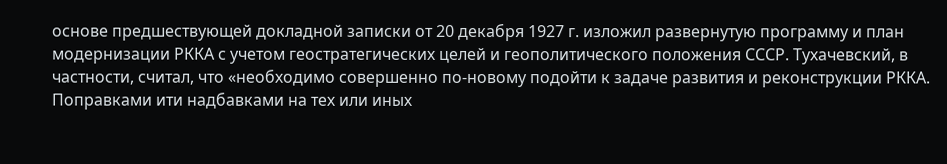основе предшествующей докладной записки от 20 декабря 1927 г. изложил развернутую программу и план модернизации РККА с учетом геостратегических целей и геополитического положения СССР. Тухачевский, в частности, считал, что «необходимо совершенно по-новому подойти к задаче развития и реконструкции РККА. Поправками ити надбавками на тех или иных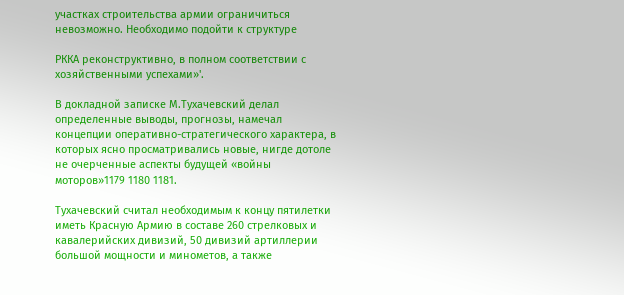участках строительства армии ограничиться невозможно. Необходимо подойти к структуре

РККА реконструктивно, в полном соответствии с хозяйственными успехами»'.

В докладной записке М.Тухачевский делал определенные выводы, прогнозы, намечал концепции оперативно-стратегического характера, в которых ясно просматривались новые, нигде дотоле не очерченные аспекты будущей «войны моторов»1179 1180 1181.

Тухачевский считал необходимым к концу пятилетки иметь Красную Армию в составе 260 стрелковых и кавалерийских дивизий, 50 дивизий артиллерии большой мощности и минометов, а также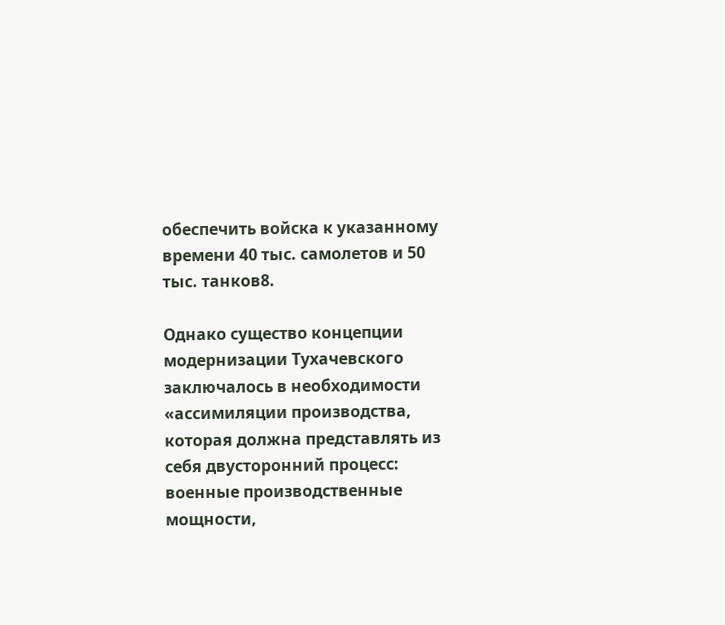обеспечить войска к указанному времени 40 тыс. самолетов и 50 тыс. танков8.

Однако существо концепции модернизации Тухачевского заключалось в необходимости «ассимиляции производства, которая должна представлять из себя двусторонний процесс: военные производственные мощности,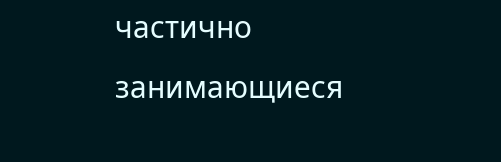частично занимающиеся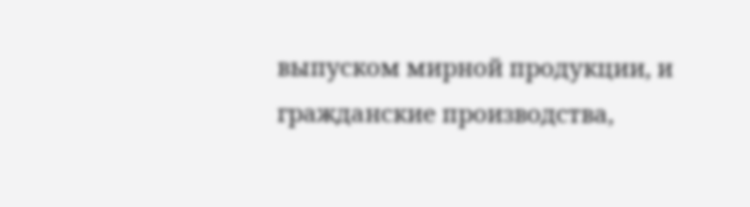выпуском мирной продукции, и гражданские производства,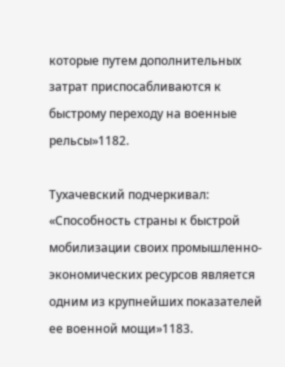которые путем дополнительных затрат приспосабливаются к быстрому переходу на военные рельсы»1182.

Тухачевский подчеркивал: «Способность страны к быстрой мобилизации своих промышленно-экономических ресурсов является одним из крупнейших показателей ее военной мощи»1183.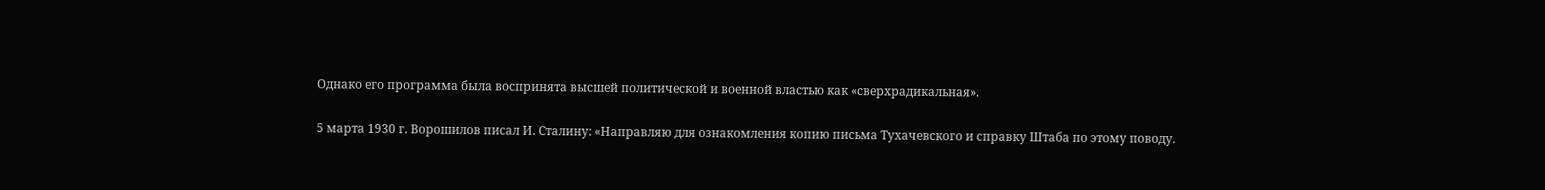Однако его программа была воспринята высшей политической и военной властью как «сверхрадикальная».

5 марта 1930 г. Ворошилов писал И. Сталину: «Направляю для ознакомления копию письма Тухачевского и справку Штаба по этому поводу.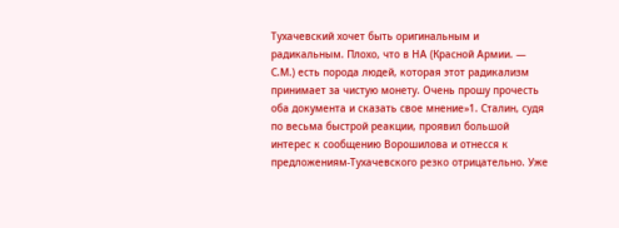Тухачевский хочет быть оригинальным и радикальным. Плохо, что в НА (Красной Армии. — С.М.) есть порода людей, которая этот радикализм принимает за чистую монету. Очень прошу прочесть оба документа и сказать свое мнение»1. Сталин, судя по весьма быстрой реакции, проявил большой интерес к сообщению Ворошилова и отнесся к предложениям-Тухачевского резко отрицательно. Уже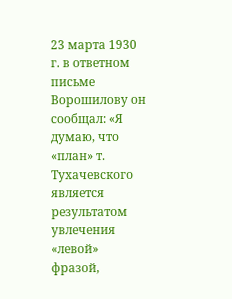23 марта 1930 г. в ответном письме Ворошилову он сообщал: «Я думаю, что «план» т. Тухачевского является результатом увлечения «левой» фразой,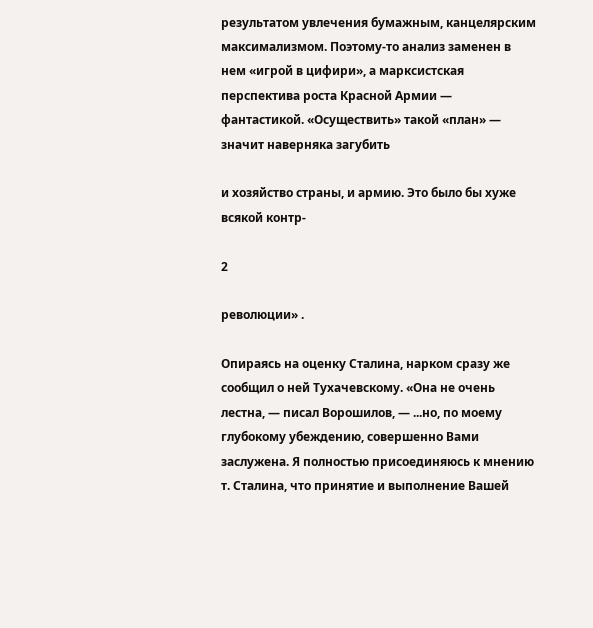результатом увлечения бумажным, канцелярским максимализмом. Поэтому-то анализ заменен в нем «игрой в цифири», а марксистская перспектива роста Красной Армии — фантастикой. «Осуществить» такой «план» — значит наверняка загубить

и хозяйство страны, и армию. Это было бы хуже всякой контр-

2

революции» .

Опираясь на оценку Сталина, нарком сразу же сообщил о ней Тухачевскому. «Она не очень лестна, — писал Ворошилов, — ...но, по моему глубокому убеждению, совершенно Вами заслужена. Я полностью присоединяюсь к мнению т. Сталина, что принятие и выполнение Вашей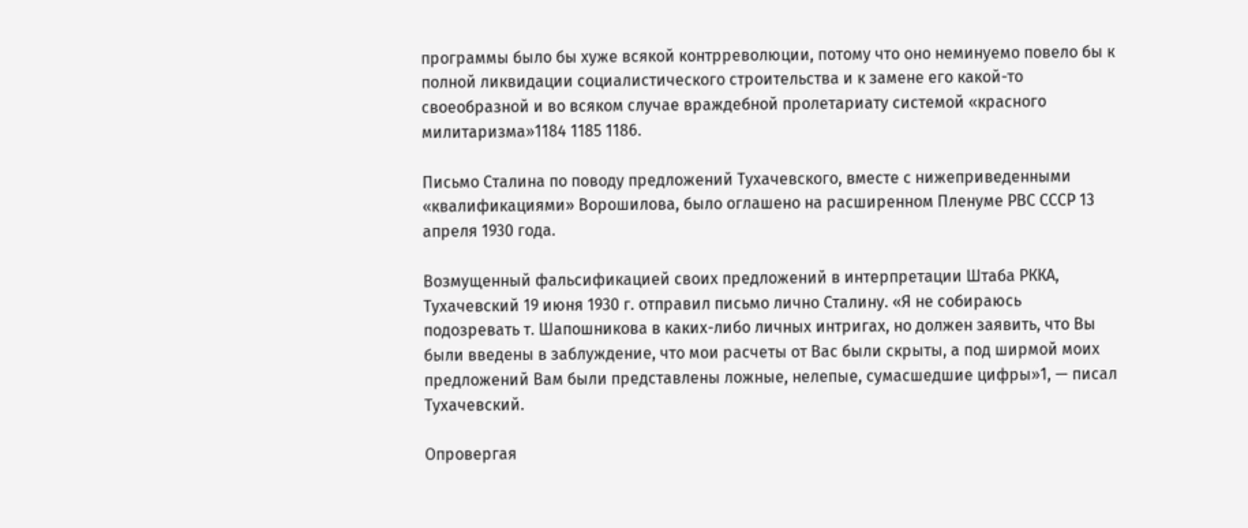программы было бы хуже всякой контрреволюции, потому что оно неминуемо повело бы к полной ликвидации социалистического строительства и к замене его какой-то своеобразной и во всяком случае враждебной пролетариату системой «красного милитаризма»1184 1185 1186.

Письмо Сталина по поводу предложений Тухачевского, вместе с нижеприведенными «квалификациями» Ворошилова, было оглашено на расширенном Пленуме РВС СССР 13 апреля 1930 года.

Возмущенный фальсификацией своих предложений в интерпретации Штаба РККА, Тухачевский 19 июня 1930 г. отправил письмо лично Сталину. «Я не собираюсь подозревать т. Шапошникова в каких-либо личных интригах, но должен заявить, что Вы были введены в заблуждение, что мои расчеты от Вас были скрыты, а под ширмой моих предложений Вам были представлены ложные, нелепые, сумасшедшие цифры»1, — писал Тухачевский.

Опровергая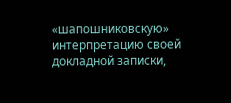«шапошниковскую» интерпретацию своей докладной записки,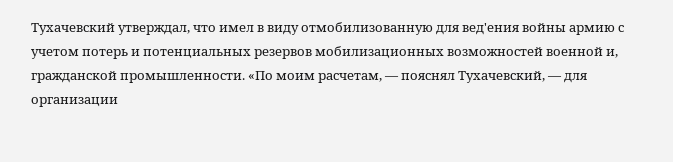Тухачевский утверждал, что имел в виду отмобилизованную для вед'ения войны армию с учетом потерь и потенциальных резервов мобилизационных возможностей военной и, гражданской промышленности. «По моим расчетам, — пояснял Тухачевский, — для организации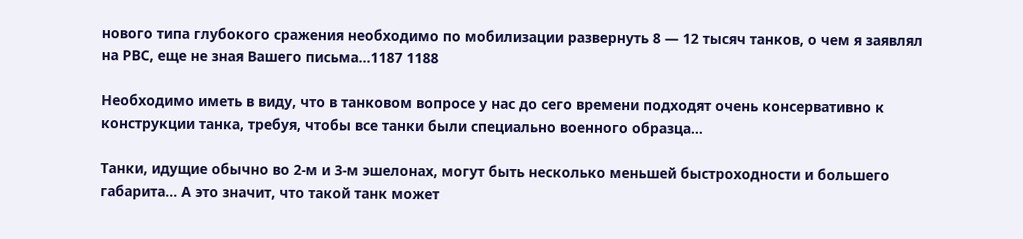нового типа глубокого сражения необходимо по мобилизации развернуть 8 — 12 тысяч танков, о чем я заявлял на РВС, еще не зная Вашего письма...1187 1188

Необходимо иметь в виду, что в танковом вопросе у нас до сего времени подходят очень консервативно к конструкции танка, требуя, чтобы все танки были специально военного образца...

Танки, идущие обычно во 2-м и 3-м эшелонах, могут быть несколько меньшей быстроходности и большего габарита... А это значит, что такой танк может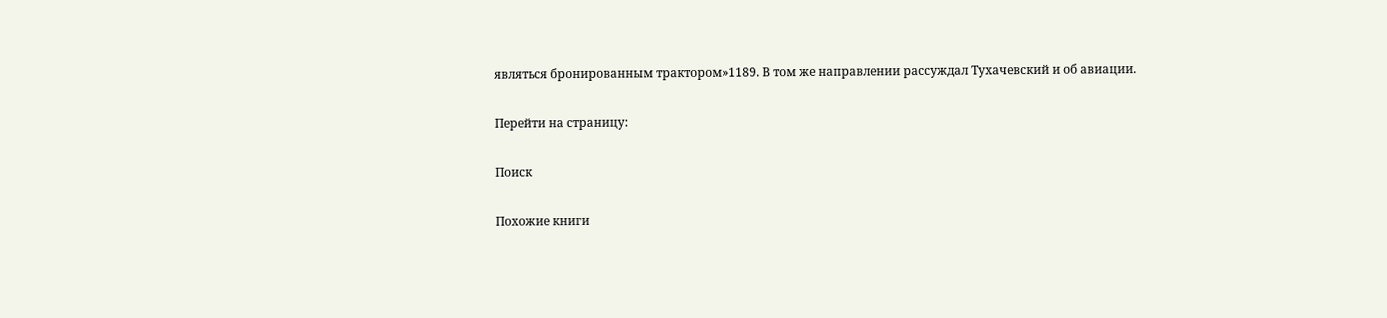являться бронированным трактором»1189. В том же направлении рассуждал Тухачевский и об авиации.

Перейти на страницу:

Поиск

Похожие книги